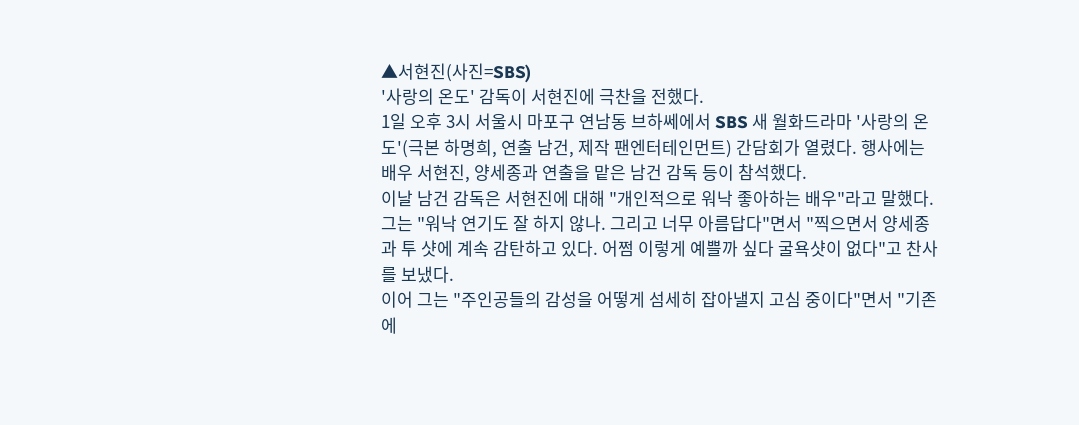▲서현진(사진=SBS)
'사랑의 온도' 감독이 서현진에 극찬을 전했다.
1일 오후 3시 서울시 마포구 연남동 브하쎄에서 SBS 새 월화드라마 '사랑의 온도'(극본 하명희, 연출 남건, 제작 팬엔터테인먼트) 간담회가 열렸다. 행사에는 배우 서현진, 양세종과 연출을 맡은 남건 감독 등이 참석했다.
이날 남건 감독은 서현진에 대해 "개인적으로 워낙 좋아하는 배우"라고 말했다. 그는 "워낙 연기도 잘 하지 않나. 그리고 너무 아름답다"면서 "찍으면서 양세종과 투 샷에 계속 감탄하고 있다. 어쩜 이렇게 예쁠까 싶다 굴욕샷이 없다"고 찬사를 보냈다.
이어 그는 "주인공들의 감성을 어떻게 섬세히 잡아낼지 고심 중이다"면서 "기존에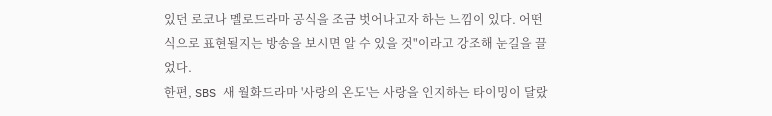있던 로코나 멜로드라마 공식을 조금 벗어나고자 하는 느낌이 있다. 어떤 식으로 표현될지는 방송을 보시면 알 수 있을 것"이라고 강조해 눈길을 끌었다.
한편, SBS 새 월화드라마 '사랑의 온도'는 사랑을 인지하는 타이밍이 달랐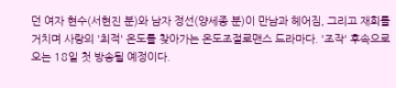던 여자 현수(서현진 분)와 남자 정선(양세종 분)이 만남과 헤어짐, 그리고 재회를 거치며 사랑의 '최적' 온도를 찾아가는 온도조절로맨스 드라마다. '조작' 후속으로 오는 18일 첫 방송될 예정이다.